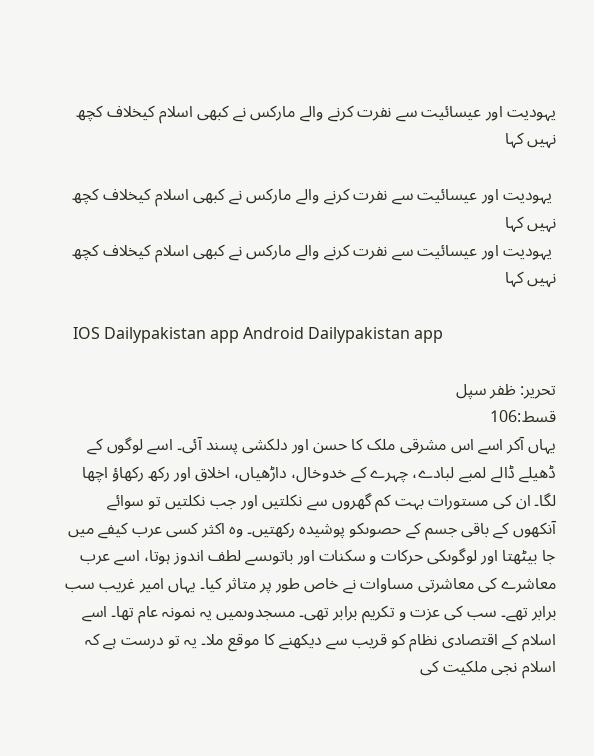یہودیت اور عیسائیت سے نفرت کرنے والے مارکس نے کبھی اسلام کیخلاف کچھ نہیں کہا

 یہودیت اور عیسائیت سے نفرت کرنے والے مارکس نے کبھی اسلام کیخلاف کچھ نہیں کہا
 یہودیت اور عیسائیت سے نفرت کرنے والے مارکس نے کبھی اسلام کیخلاف کچھ نہیں کہا

  IOS Dailypakistan app Android Dailypakistan app

تحریر: ظفر سپل
قسط:106
یہاں آکر اسے اس مشرقی ملک کا حسن اور دلکشی پسند آئی۔ اسے لوگوں کے ڈھیلے ڈالے لمبے لبادے، چہرے کے خدوخال، داڑھیاں، اخلاق اور رکھ رکھاؤ اچھا لگا۔ ان کی مستورات بہت کم گھروں سے نکلتیں اور جب نکلتیں تو سوائے آنکھوں کے باقی جسم کے حصوںکو پوشیدہ رکھتیں۔ وہ اکثر کسی عرب کیفے میں جا بیٹھتا اور لوگوںکی حرکات و سکنات اور باتوںسے لطف اندوز ہوتا، اسے عرب معاشرے کی معاشرتی مساوات نے خاص طور پر متاثر کیا۔ یہاں امیر غریب سب برابر تھے۔ سب کی عزت و تکریم برابر تھی۔ مسجدوںمیں یہ نمونہ عام تھا۔ اسے اسلام کے اقتصادی نظام کو قریب سے دیکھنے کا موقع ملا۔ یہ تو درست ہے کہ اسلام نجی ملکیت کی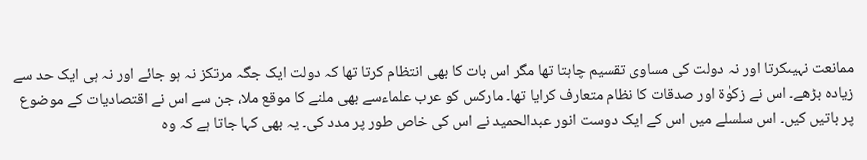ممانعت نہیںکرتا اور نہ دولت کی مساوی تقسیم چاہتا تھا مگر اس بات کا بھی انتظام کرتا تھا کہ دولت ایک جگہ مرتکز نہ ہو جائے اور نہ ہی ایک حد سے زیادہ بڑھے۔ اس نے زکوٰة اور صدقات کا نظام متعارف کرایا تھا۔ مارکس کو عرب علماءسے بھی ملنے کا موقع ملا، جن سے اس نے اقتصادیات کے موضوع پر باتیں کیں۔ اس سلسلے میں اس کے ایک دوست انور عبدالحمید نے اس کی خاص طور پر مدد کی۔ یہ بھی کہا جاتا ہے کہ وہ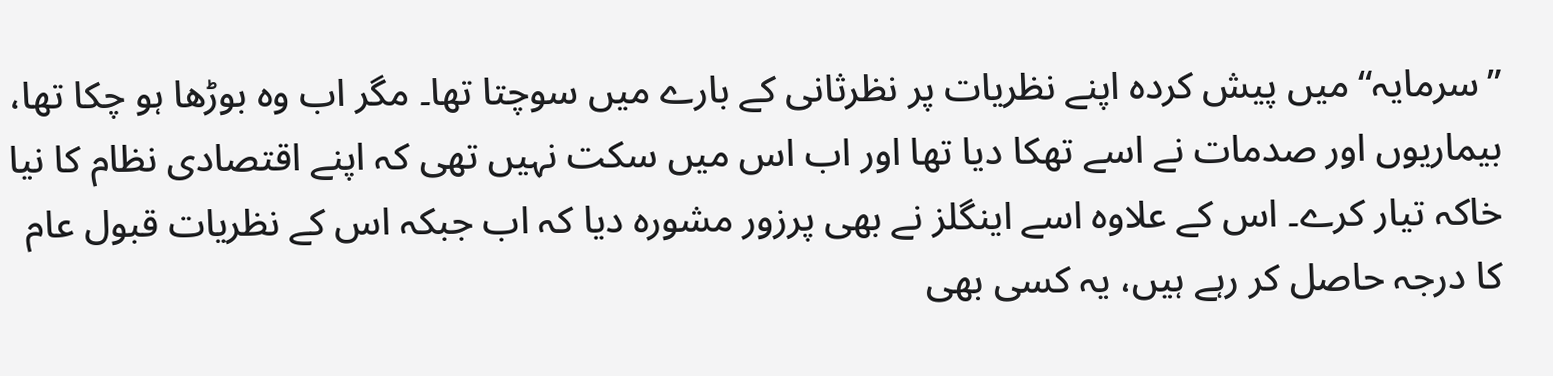”سرمایہ“ میں پیش کردہ اپنے نظریات پر نظرثانی کے بارے میں سوچتا تھا۔ مگر اب وہ بوڑھا ہو چکا تھا، بیماریوں اور صدمات نے اسے تھکا دیا تھا اور اب اس میں سکت نہیں تھی کہ اپنے اقتصادی نظام کا نیا خاکہ تیار کرے۔ اس کے علاوہ اسے اینگلز نے بھی پرزور مشورہ دیا کہ اب جبکہ اس کے نظریات قبول عام کا درجہ حاصل کر رہے ہیں، یہ کسی بھی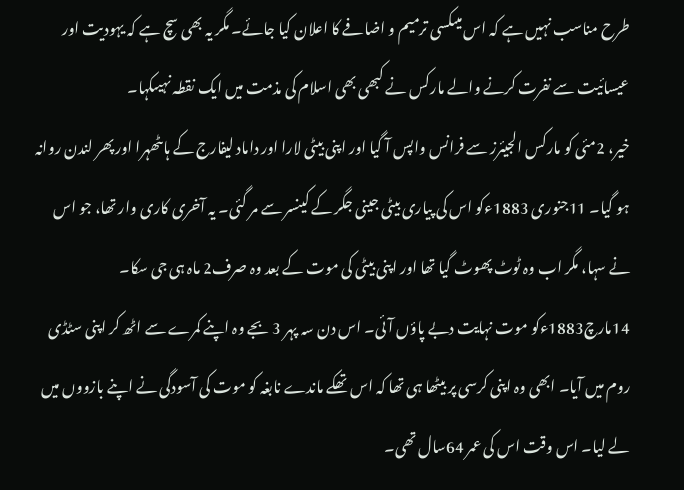طرح مناسب نہیں ہے کہ اس میںکسی ترمیم و اضافے کا اعلان کیا جائے۔ مگر یہ بھی سچ ہے کہ یہودیت اور عیسائیت سے نفرت کرنے والے مارکس نے کبھی بھی اسلام کی مذمت میں ایک نقطہ نہیںکہا۔
خیر، 2مئی کو مارکس الجیئرز سے فرانس واپس آ گیا اور اپنی بیٹی لارا اور داماد لیفارج کے ہاںٹھہرا اور پھر لندن روانہ ہو گیا۔ 11جنوری 1883ءکو اس کی پیاری بیٹی جینی جگر کے کینسر سے مر گئی۔ یہ آخری کاری وار تھا، جو اس نے سہا، مگر اب وہ ٹوٹ پھوٹ گیا تھا اور اپنی بیٹی کی موت کے بعد وہ صرف2 ماہ ہی جی سکا۔ 14مارچ1883ءکو موت نہایت دبے پاؤں آئی۔ اس دن سہ پہر 3 بجے وہ اپنے کمرے سے اٹھ کر اپنی سٹڈی روم میں آیا۔ ابھی وہ اپنی کرسی پر بیٹھا ہی تھا کہ اس تھکے ماندے نابغہ کو موت کی آسودگی نے اپنے بازووں میں لے لیا۔ اس وقت اس کی عمر 64سال تھی۔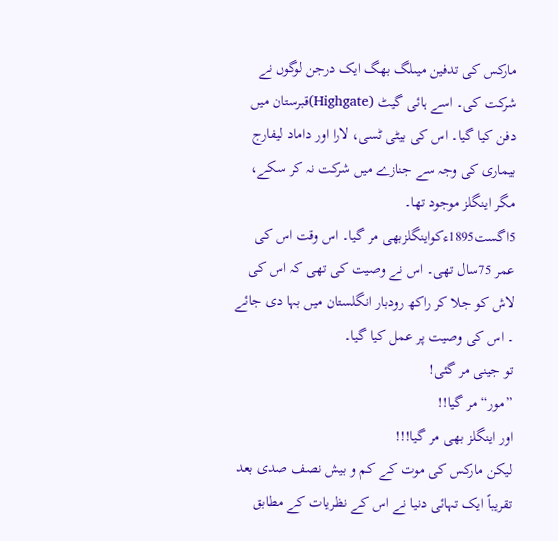مارکس کی تدفین میںلگ بھگ ایک درجن لوگوں نے شرکت کی۔ اسے ہائی گیٹ (Highgate)قبرستان میں دفن کیا گیا۔ اس کی بیٹی ٹسی، لارا اور داماد لیفارج بیماری کی وجہ سے جنازے میں شرکت نہ کر سکے، مگر اینگلز موجود تھا۔
5اگست1895ءکواینگلزبھی مر گیا۔ اس وقت اس کی عمر 75سال تھی۔ اس نے وصیت کی تھی کہ اس کی لاش کو جلا کر راکھ رودبار انگلستان میں بہا دی جائے ۔ اس کی وصیت پر عمل کیا گیا۔
تو جینی مر گئی!
”مور“ مر گیا!!
اور اینگلز بھی مر گیا!!!
لیکن مارکس کی موت کے کم و بیش نصف صدی بعد تقریباً ایک تہائی دنیا نے اس کے نظریات کے مطابق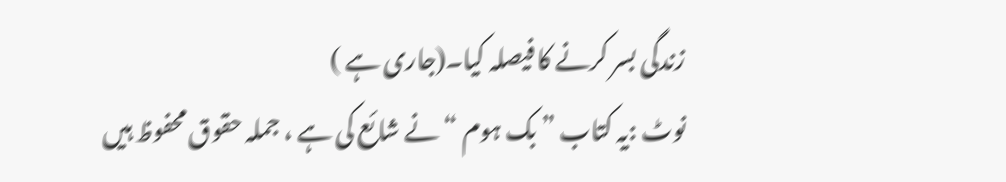زندگی بسر کرنے کا فیصلہ کیا۔(جاری ہے )
نوٹ :یہ کتاب ” بک ہوم “ نے شائع کی ہے ، جملہ حقوق محفوظ ہیں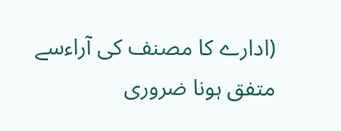(ادارے کا مصنف کی آراءسے متفق ہونا ضروری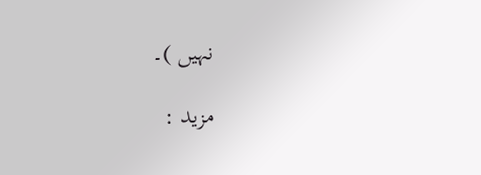نہیں )۔

مزید :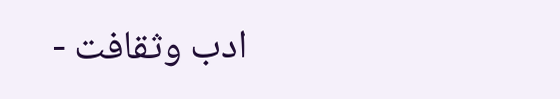ادب وثقافت -